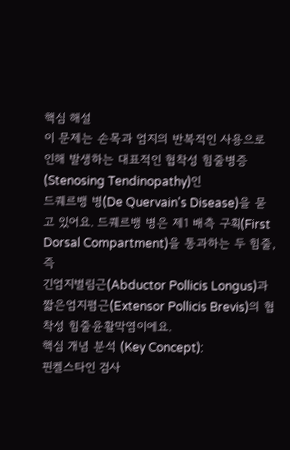핵심 해설
이 문제는 손목과 엄지의 반복적인 사용으로 인해 발생하는 대표적인 협착성 힘줄병증(Stenosing Tendinopathy)인
드퀘르뱅 병(De Quervain's Disease)을 묻고 있어요. 드퀘르뱅 병은 제1 배측 구획(First Dorsal Compartment)을 통과하는 두 힘줄, 즉
긴엄지벌림근(Abductor Pollicis Longus)과
짧은엄지폄근(Extensor Pollicis Brevis)의 협착성 힘줄윤활막염이에요.
핵심 개념 분석 (Key Concept):
핀켈스타인 검사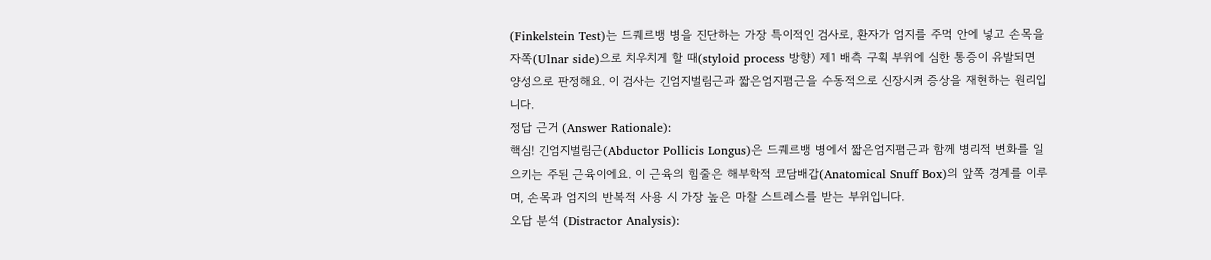(Finkelstein Test)는 드퀘르뱅 병을 진단하는 가장 특이적인 검사로, 환자가 엄지를 주먹 안에 넣고 손목을 자쪽(Ulnar side)으로 치우치게 할 때(styloid process 방향) 제1 배측 구획 부위에 심한 통증이 유발되면 양성으로 판정해요. 이 검사는 긴엄지벌림근과 짧은엄지폄근을 수동적으로 신장시켜 증상을 재현하는 원리입니다.
정답 근거 (Answer Rationale):
핵심! 긴엄지벌림근(Abductor Pollicis Longus)은 드퀘르뱅 병에서 짧은엄지폄근과 함께 병리적 변화를 일으키는 주된 근육이에요. 이 근육의 힘줄은 해부학적 코담배갑(Anatomical Snuff Box)의 앞쪽 경계를 이루며, 손목과 엄지의 반복적 사용 시 가장 높은 마찰 스트레스를 받는 부위입니다.
오답 분석 (Distractor Analysis):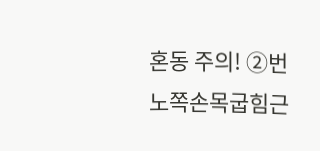혼동 주의! ②번 노쪽손목굽힘근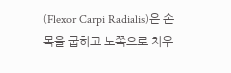(Flexor Carpi Radialis)은 손목을 굽히고 노쪽으로 치우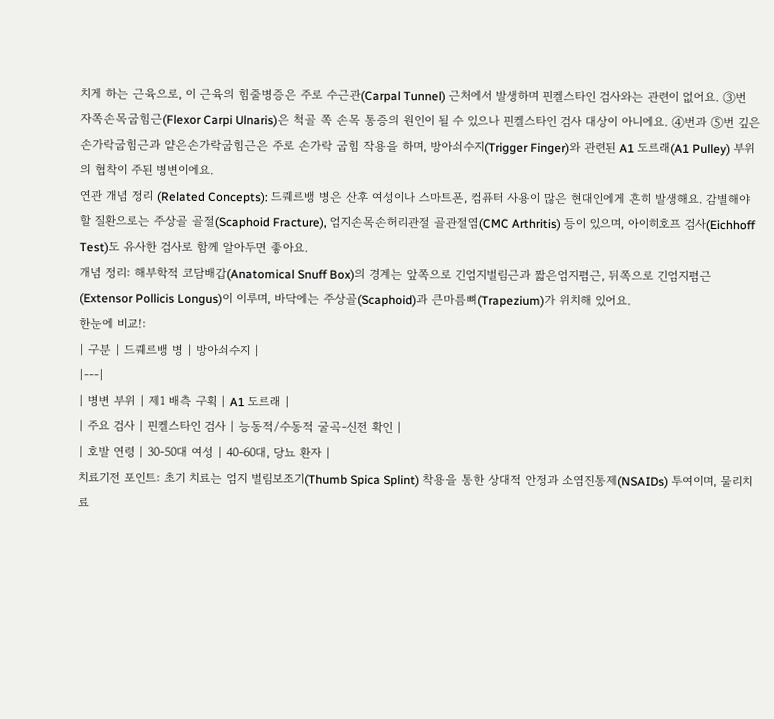치게 하는 근육으로, 이 근육의 힘줄병증은 주로 수근관(Carpal Tunnel) 근처에서 발생하며 핀켈스타인 검사와는 관련이 없어요. ③번 자쪽손목굽힘근(Flexor Carpi Ulnaris)은 척골 쪽 손목 통증의 원인이 될 수 있으나 핀켈스타인 검사 대상이 아니에요. ④번과 ⑤번 깊은손가락굽힘근과 얕은손가락굽힘근은 주로 손가락 굽힘 작용을 하며, 방아쇠수지(Trigger Finger)와 관련된 A1 도르래(A1 Pulley) 부위의 협착이 주된 병변이에요.
연관 개념 정리 (Related Concepts): 드퀘르뱅 병은 산후 여성이나 스마트폰, 컴퓨터 사용이 많은 현대인에게 흔히 발생해요. 감별해야 할 질환으로는 주상골 골절(Scaphoid Fracture), 엄지손목손허리관절 골관절염(CMC Arthritis) 등이 있으며, 아이히호프 검사(Eichhoff Test)도 유사한 검사로 함께 알아두면 좋아요.
개념 정리: 해부학적 코담배갑(Anatomical Snuff Box)의 경계는 앞쪽으로 긴엄지벌림근과 짧은엄지폄근, 뒤쪽으로 긴엄지폄근(Extensor Pollicis Longus)이 이루며, 바닥에는 주상골(Scaphoid)과 큰마름뼈(Trapezium)가 위치해 있어요.
한눈에 비교!:
| 구분 | 드퀘르뱅 병 | 방아쇠수지 |
|---|
| 병변 부위 | 제1 배측 구획 | A1 도르래 |
| 주요 검사 | 핀켈스타인 검사 | 능동적/수동적 굴곡-신전 확인 |
| 호발 연령 | 30-50대 여성 | 40-60대, 당뇨 환자 |
치료기전 포인트: 초기 치료는 엄지 벌림보조기(Thumb Spica Splint) 착용을 통한 상대적 안정과 소염진통제(NSAIDs) 투여이며, 물리치료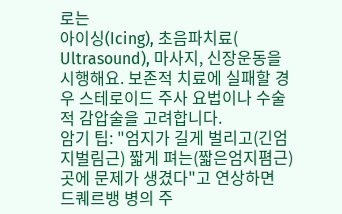로는
아이싱(Icing), 초음파치료( Ultrasound), 마사지, 신장운동을 시행해요. 보존적 치료에 실패할 경우 스테로이드 주사 요법이나 수술적 감압술을 고려합니다.
암기 팁: "엄지가 길게 벌리고(긴엄지벌림근) 짧게 펴는(짧은엄지폄근) 곳에 문제가 생겼다"고 연상하면 드퀘르뱅 병의 주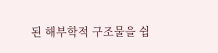된 해부학적 구조물을 쉽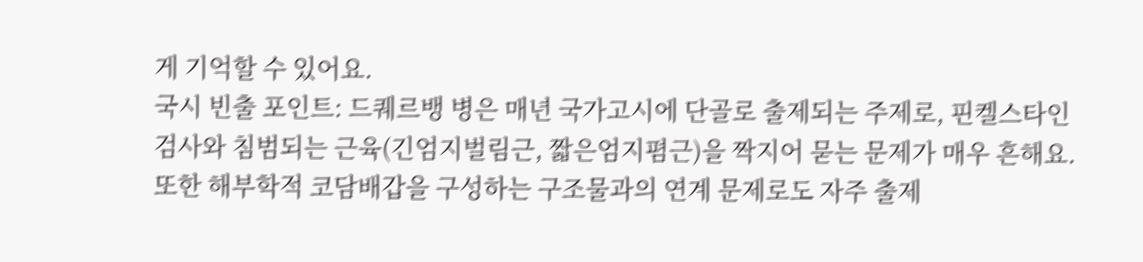게 기억할 수 있어요.
국시 빈출 포인트: 드퀘르뱅 병은 매년 국가고시에 단골로 출제되는 주제로, 핀켈스타인 검사와 침범되는 근육(긴엄지벌림근, 짧은엄지폄근)을 짝지어 묻는 문제가 매우 흔해요. 또한 해부학적 코담배갑을 구성하는 구조물과의 연계 문제로도 자주 출제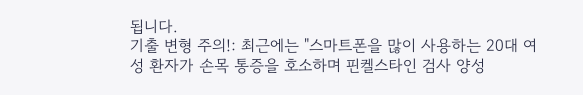됩니다.
기출 변형 주의!: 최근에는 "스마트폰을 많이 사용하는 20대 여성 환자가 손목 통증을 호소하며 핀켈스타인 검사 양성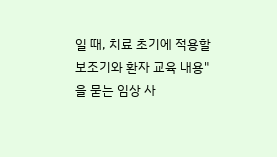일 때, 치료 초기에 적용할 보조기와 환자 교육 내용"을 묻는 임상 사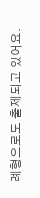례형으로도 출제되고 있어요.